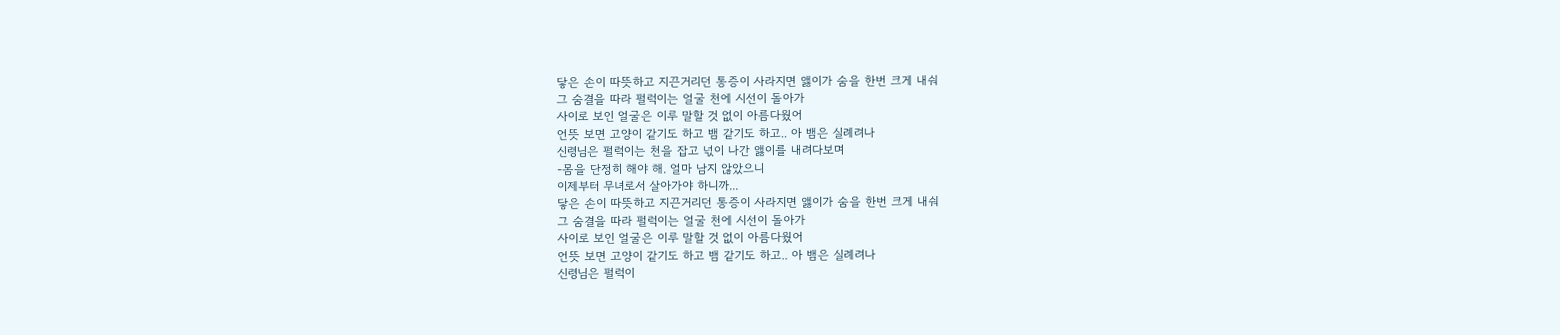닿은 손이 따뜻하고 지끈거리던 통증이 사라지면 앯이가 숨을 한번 크게 내숴
그 숨결을 따라 펄럭이는 얼굴 천에 시선이 돌아가
사이로 보인 얼굴은 이루 말할 것 없이 아름다웠어
언뜻 보면 고양이 같기도 하고 뱀 같기도 하고.. 아 뱀은 실례려나
신령님은 펄럭이는 천을 잡고 넋이 나간 앯이를 내려다보며
-몸을 단정히 해야 해. 얼마 남지 않았으니
이제부터 무녀로서 살아가야 하니까...
닿은 손이 따뜻하고 지끈거리던 통증이 사라지면 앯이가 숨을 한번 크게 내숴
그 숨결을 따라 펄럭이는 얼굴 천에 시선이 돌아가
사이로 보인 얼굴은 이루 말할 것 없이 아름다웠어
언뜻 보면 고양이 같기도 하고 뱀 같기도 하고.. 아 뱀은 실례려나
신령님은 펄럭이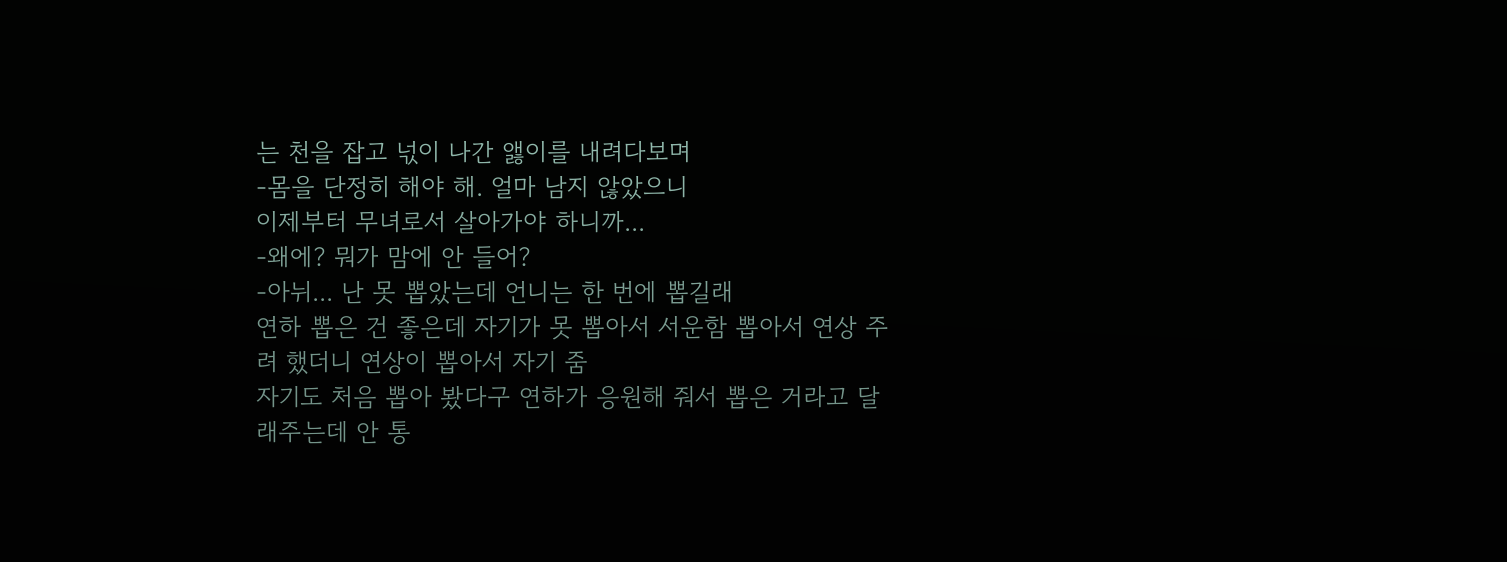는 천을 잡고 넋이 나간 앯이를 내려다보며
-몸을 단정히 해야 해. 얼마 남지 않았으니
이제부터 무녀로서 살아가야 하니까...
-왜에? 뭐가 맘에 안 들어?
-아뉘... 난 못 뽑았는데 언니는 한 번에 뽑길래
연하 뽑은 건 좋은데 자기가 못 뽑아서 서운함 뽑아서 연상 주려 했더니 연상이 뽑아서 자기 줌
자기도 처음 뽑아 봤다구 연하가 응원해 줘서 뽑은 거라고 달래주는데 안 통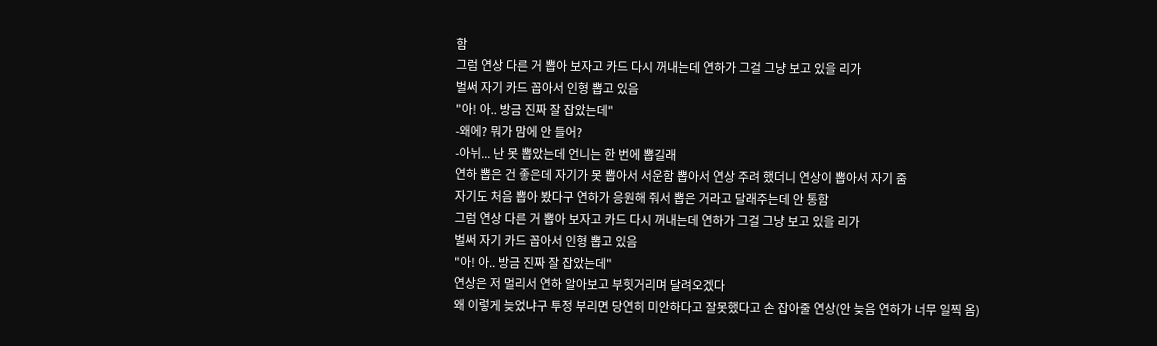함
그럼 연상 다른 거 뽑아 보자고 카드 다시 꺼내는데 연하가 그걸 그냥 보고 있을 리가
벌써 자기 카드 꼽아서 인형 뽑고 있음
"아! 아.. 방금 진짜 잘 잡았는데"
-왜에? 뭐가 맘에 안 들어?
-아뉘... 난 못 뽑았는데 언니는 한 번에 뽑길래
연하 뽑은 건 좋은데 자기가 못 뽑아서 서운함 뽑아서 연상 주려 했더니 연상이 뽑아서 자기 줌
자기도 처음 뽑아 봤다구 연하가 응원해 줘서 뽑은 거라고 달래주는데 안 통함
그럼 연상 다른 거 뽑아 보자고 카드 다시 꺼내는데 연하가 그걸 그냥 보고 있을 리가
벌써 자기 카드 꼽아서 인형 뽑고 있음
"아! 아.. 방금 진짜 잘 잡았는데"
연상은 저 멀리서 연하 알아보고 부힛거리며 달려오겠다
왜 이렇게 늦었냐구 투정 부리면 당연히 미안하다고 잘못했다고 손 잡아줄 연상(안 늦음 연하가 너무 일찍 옴)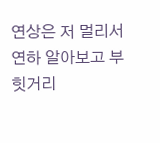연상은 저 멀리서 연하 알아보고 부힛거리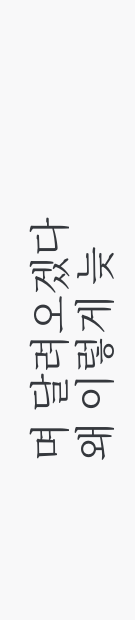며 달려오겠다
왜 이렇게 늦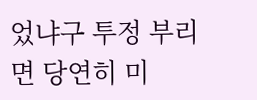었냐구 투정 부리면 당연히 미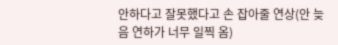안하다고 잘못했다고 손 잡아줄 연상(안 늦음 연하가 너무 일찍 옴)